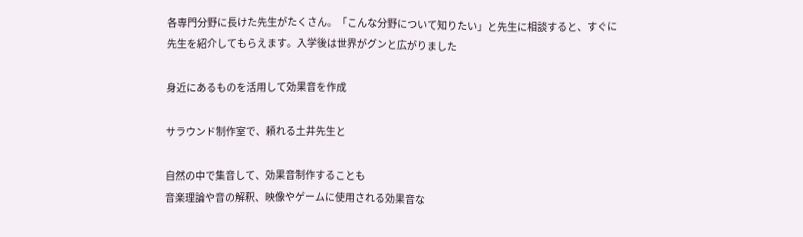各専門分野に長けた先生がたくさん。「こんな分野について知りたい」と先生に相談すると、すぐに先生を紹介してもらえます。入学後は世界がグンと広がりました

身近にあるものを活用して効果音を作成

サラウンド制作室で、頼れる土井先生と

自然の中で集音して、効果音制作することも
音楽理論や音の解釈、映像やゲームに使用される効果音な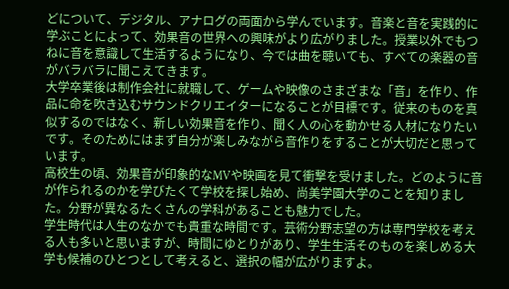どについて、デジタル、アナログの両面から学んでいます。音楽と音を実践的に学ぶことによって、効果音の世界への興味がより広がりました。授業以外でもつねに音を意識して生活するようになり、今では曲を聴いても、すべての楽器の音がバラバラに聞こえてきます。
大学卒業後は制作会社に就職して、ゲームや映像のさまざまな「音」を作り、作品に命を吹き込むサウンドクリエイターになることが目標です。従来のものを真似するのではなく、新しい効果音を作り、聞く人の心を動かせる人材になりたいです。そのためにはまず自分が楽しみながら音作りをすることが大切だと思っています。
高校生の頃、効果音が印象的なMVや映画を見て衝撃を受けました。どのように音が作られるのかを学びたくて学校を探し始め、尚美学園大学のことを知りました。分野が異なるたくさんの学科があることも魅力でした。
学生時代は人生のなかでも貴重な時間です。芸術分野志望の方は専門学校を考える人も多いと思いますが、時間にゆとりがあり、学生生活そのものを楽しめる大学も候補のひとつとして考えると、選択の幅が広がりますよ。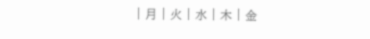| 月 | 火 | 水 | 木 | 金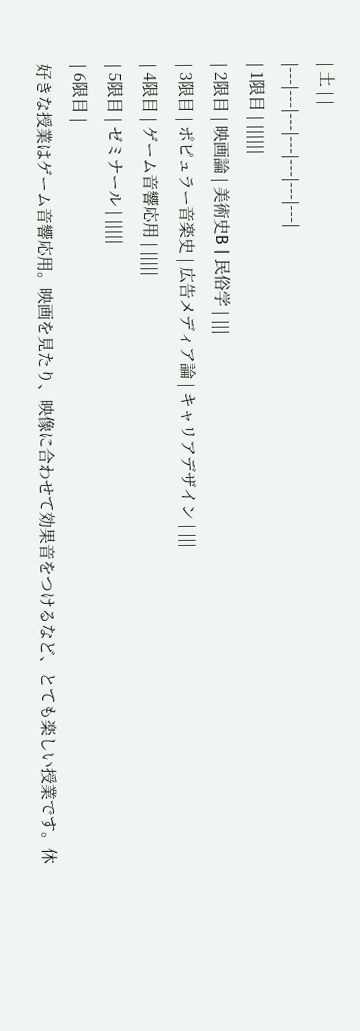| 土 | |
|---|---|---|---|---|---|---|
| 1限目 | ||||||
| 2限目 | 映画論 | 美術史B | 民俗学 | |||
| 3限目 | ポピュラー音楽史 | 広告メディア論 | キャリアデザイン | |||
| 4限目 | ゲーム音響応用 | |||||
| 5限目 | ゼミナール | |||||
| 6限目 |
好きな授業はゲーム音響応用。映画を見たり、映像に合わせて効果音をつけるなど、とても楽しい授業です。休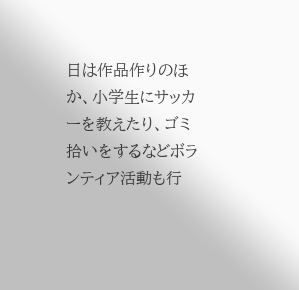日は作品作りのほか、小学生にサッカーを教えたり、ゴミ拾いをするなどボランティア活動も行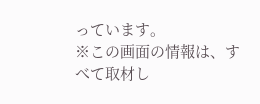っています。
※この画面の情報は、すべて取材し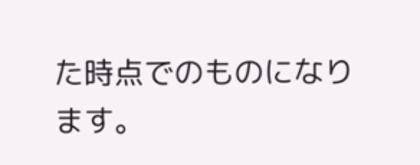た時点でのものになります。